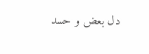دل بعض و حسد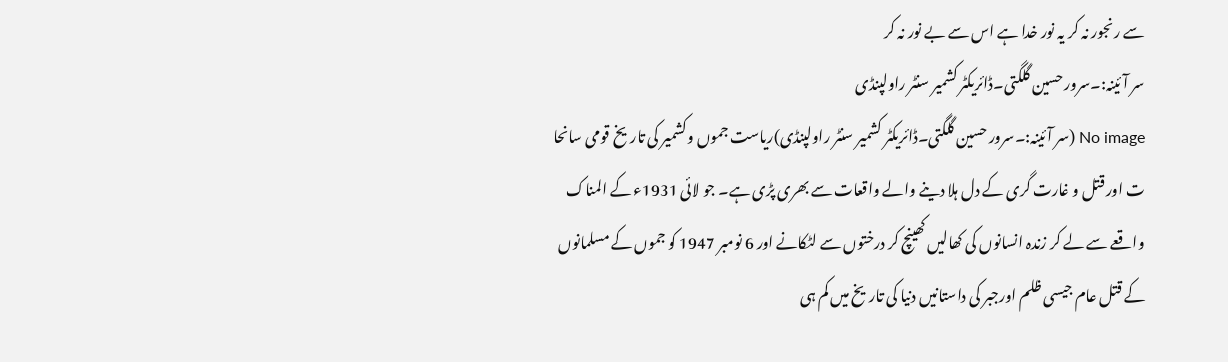سے رنجور نہ کر یہ نور خدا ہے اس سے بے نور نہ کر
سر آئینہ:۔سرور حسین گلگتی۔ڈائریکٹر کشمیر سنٹر راولپنڈی
No image (سر آئینہ:۔سرور حسین گلگتی۔ڈائریکٹر کشمیر سنٹر راولپنڈی)ریاست جموں وکشمیر کی تاریخ قومی سانحا ت اور قتل و غارت گری کے دل ہلا دینے والے واقعات سے بھری پڑی ہے۔ جو لائی 1931ء کے المناک واقعے سے لے کر زندہ انسانوں کی کھالیں کھینچ کر درختوں سے لٹکانے اور 6 نومبر 1947 کو جموں کے مسلمانوں کے قتل عام جیسی ظلم اورجبر کی داستانیں دنیا کی تاریخ میں کم ہی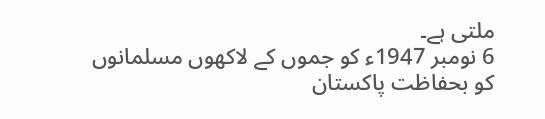ملتی ہے۔
6 نومبر 1947ء کو جموں کے لاکھوں مسلمانوں کو بحفاظت پاکستان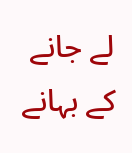لے جانے کے بہانے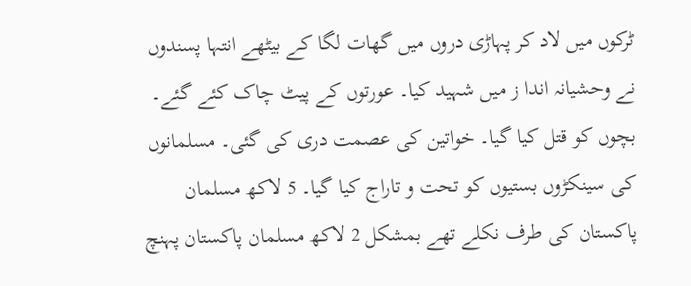ٹرکوں میں لاد کر پہاڑی دروں میں گھات لگا کے بیٹھے انتہا پسندوں نے وحشیانہ اندا ز میں شہید کیا۔ عورتوں کے پیٹ چاک کئے گئے۔ بچوں کو قتل کیا گیا۔ خواتین کی عصمت دری کی گئی۔ مسلمانوں کی سینکڑوں بستیوں کو تحت و تاراج کیا گیا۔ 5 لاکھ مسلمان پاکستان کی طرف نکلے تھے بمشکل 2 لاکھ مسلمان پاکستان پہنچ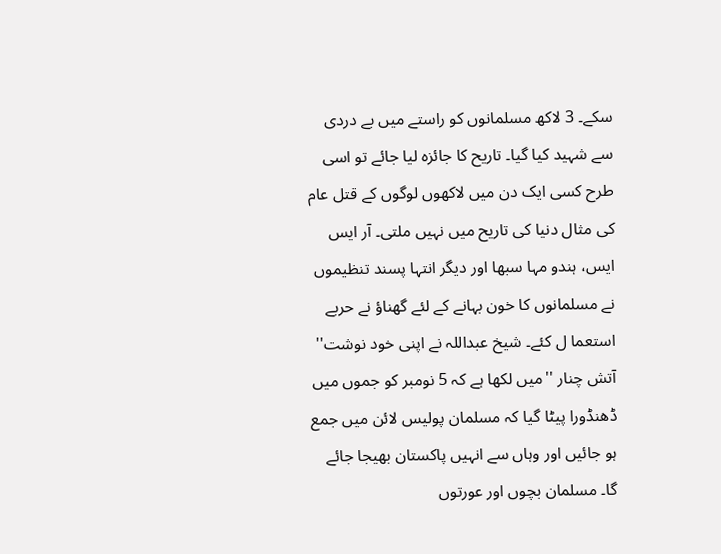سکے۔ 3 لاکھ مسلمانوں کو راستے میں بے دردی سے شہید کیا گیا۔ تاریح کا جائزہ لیا جائے تو اسی طرح کسی ایک دن میں لاکھوں لوگوں کے قتل عام کی مثال دنیا کی تاریح میں نہیں ملتی۔ آر ایس ایس، ہندو مہا سبھا اور دیگر انتہا پسند تنظیموں نے مسلمانوں کا خون بہانے کے لئے گھناؤ نے حربے استعما ل کئے۔ شیخ عبداللہ نے اپنی خود نوشت'' آتش چنار ''میں لکھا ہے کہ 5 نومبر کو جموں میں ڈھنڈورا پیٹا گیا کہ مسلمان پولیس لائن میں جمع ہو جائیں اور وہاں سے انہیں پاکستان بھیجا جائے گا۔ مسلمان بچوں اور عورتوں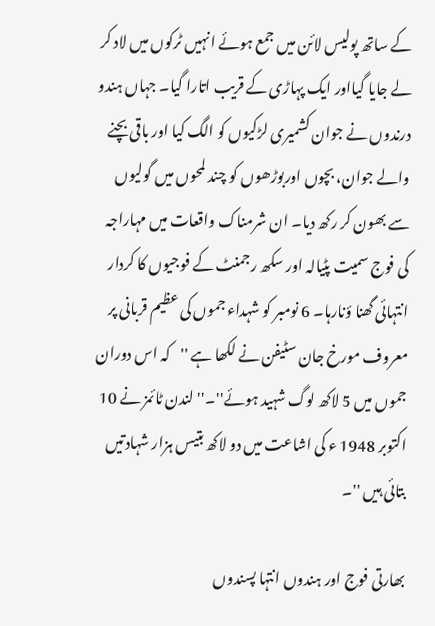کے ساتھ پولیس لائن میں جمع ہوئے انہیں ٹرکوں میں لاد کر لے جایا گیااور ایک پہاڑی کے قریب اتارا گیا۔ جہاں ہندو درندوں نے جوان کشمیری لڑکیوں کو الگ کیا اور باقی بچنے والے جوان، بچوں اوربوڑھوں کو چند لمحوں میں گولیوں سے بھون کر رکھ دیا۔ ان شرمناک واقعات میں مہاراجہ کی فوج سمیت پٹیالہ اور سکھ رجمنٹ کے فوجیوں کا کردار انتہائی گھنا ؤنارہا۔ 6 نومبر کو شہداء جموں کی عظیم قربانی پر معروف مورخ جان سٹیفن نے لکھا ہے ''کہ اس دوران جموں میں 5 لاکھ لوگ شہید ہوئے''۔'' لندن ٹائمز نے 10 اکتوبر 1948 ء کی اشاعت میں دو لاکھ بتیس ہزار شہادتیں بتائی ہیں ''۔

بھارتی فوج اور ہندوں انتہا پسندوں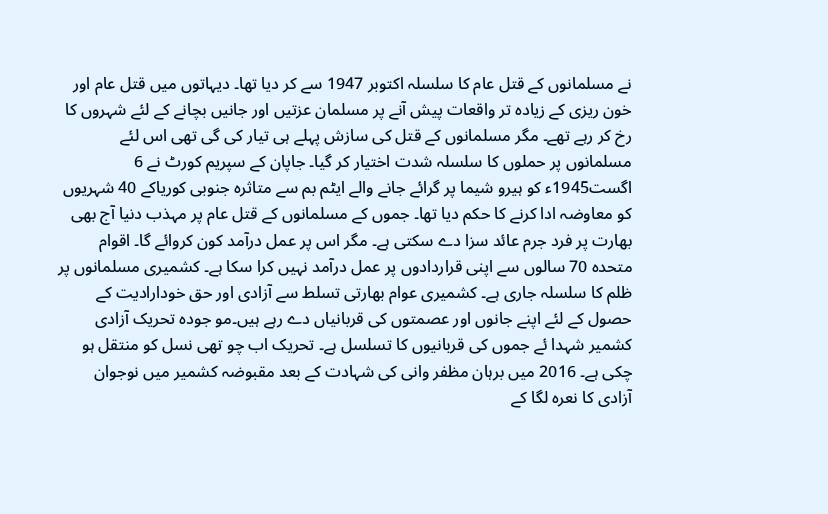نے مسلمانوں کے قتل عام کا سلسلہ اکتوبر 1947 سے کر دیا تھا۔ دیہاتوں میں قتل عام اور خون ریزی کے زیادہ تر واقعات پیش آنے پر مسلمان عزتیں اور جانیں بچانے کے لئے شہروں کا رخ کر رہے تھے۔ مگر مسلمانوں کے قتل کی سازش پہلے ہی تیار کی گی تھی اس لئے مسلمانوں پر حملوں کا سلسلہ شدت اختیار کر گیا۔ جاپان کے سپریم کورٹ نے 6 اگست1945ء کو ہیرو شیما پر گرائے جانے والے ایٹم بم سے متاثرہ جنوبی کوریاکے 40 شہریوں کو معاوضہ ادا کرنے کا حکم دیا تھا۔ جموں کے مسلمانوں کے قتل عام پر مہذب دنیا آج بھی بھارت پر فرد جرم عائد سزا دے سکتی ہے۔ مگر اس پر عمل درآمد کون کروائے گا۔ اقوام متحدہ 70 سالوں سے اپنی قراردادوں پر عمل درآمد نہیں کرا سکا ہے۔ کشمیری مسلمانوں پر ظلم کا سلسلہ جاری ہے۔ کشمیری عوام بھارتی تسلط سے آزادی اور حق خودارادیت کے حصول کے لئے اپنے جانوں اور عصمتوں کی قربانیاں دے رہے ہیں۔مو جودہ تحریک آزادی کشمیر شہدا ئے جموں کی قربانیوں کا تسلسل ہے۔ تحریک اب چو تھی نسل کو منتقل ہو چکی ہے۔ 2016 میں برہان مظفر وانی کی شہادت کے بعد مقبوضہ کشمیر میں نوجوان آزادی کا نعرہ لگا کے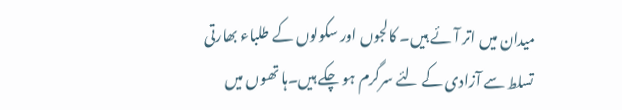میدان میں اتر آئے ہیں۔ کالجوں اور سکولوں کے طلباء بھارتی تسلط سے آزادی کے لئے سرگرم ہو چکے ہیں۔ہا تھوں میں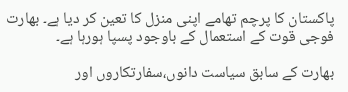پاکستان کا پرچم تھامے اپنی منزل کا تعین کر دیا ہے۔ بھارت فوجی قوت کے استعمال کے باوجود پسپا ہورہا ہے۔

بھارت کے سابق سیاست دانوں،سفارتکاروں اور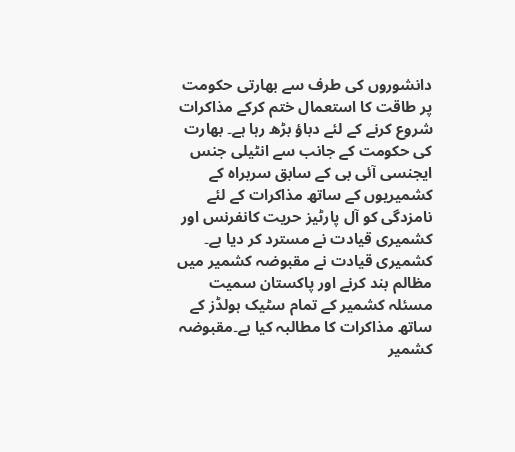دانشوروں کی طرف سے بھارتی حکومت پر طاقت کا استعمال ختم کرکے مذاکرات شروع کرنے کے لئے دباؤ بڑھ رہا ہے۔ بھارت کی حکومت کے جانب سے انٹیلی جنس ایجنسی آئی بی کے سابق سربراہ کے کشمیریوں کے ساتھ مذاکرات کے لئے نامزدگی کو آل پارٹیز حریت کانفرنس اور کشمیری قیادت نے مسترد کر دیا ہے۔ کشمیری قیادت نے مقبوضہ کشمیر میں مظالم بند کرنے اور پاکستان سمیت مسئلہ کشمیر کے تمام سٹیک ہولڈز کے ساتھ مذاکرات کا مطالبہ کیا ہے۔مقبوضہ کشمیر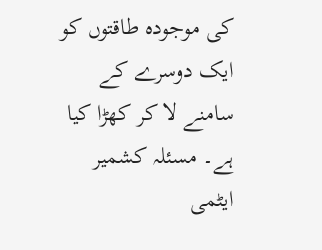کی موجودہ طاقتوں کو ایک دوسرے کے سامنے لا کر کھڑا کیا ہے۔ مسئلہ کشمیر ایٹمی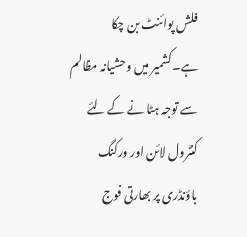فلش پوائنٹ بن چکا ہے۔کشمیر میں وحشیانہ مظالم سے توجہ ہٹا نے کے لئے کنٹرول لائن اور ورکنگ باؤنڈری پر بھارتی فوج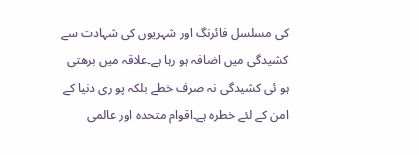کی مسلسل فائرنگ اور شہریوں کی شہادت سے کشیدگی میں اضافہ ہو رہا ہے۔علاقہ میں برھتی ہو ئی کشیدگی نہ صرف خطے بلکہ پو ری دنیا کے امن کے لئے خطرہ ہے۔اقوام متحدہ اور عالمی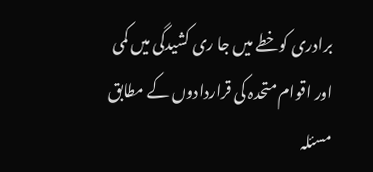برادری کوخطے میں جا ری کشیدگی میں کمی اور اقوام متحدہ کی قراردادوں کے مطابق مسئلہ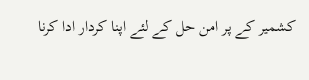کشمیر کے پر امن حل کے لئے اپنا کردار ادا کرنا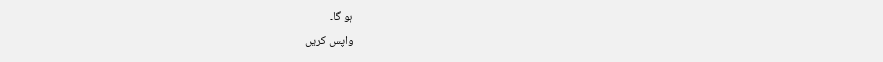ہو گا۔
واپس کریں